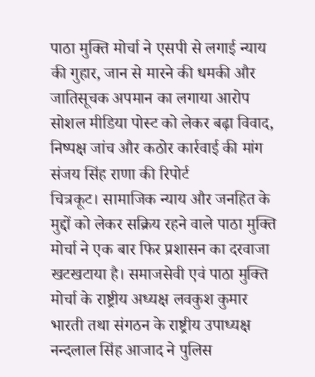पाठा मुक्ति मोर्चा ने एसपी से लगाई न्याय की गुहार, जान से मारने की धमकी और जातिसूचक अपमान का लगाया आरोप
सोशल मीडिया पोस्ट को लेकर बढ़ा विवाद, निष्पक्ष जांच और कठोर कार्रवाई की मांग
संजय सिंह राणा की रिपोर्ट
चित्रकूट। सामाजिक न्याय और जनहित के मुद्दों को लेकर सक्रिय रहने वाले पाठा मुक्ति मोर्चा ने एक बार फिर प्रशासन का दरवाजा खटखटाया है। समाजसेवी एवं पाठा मुक्ति मोर्चा के राष्ट्रीय अध्यक्ष लवकुश कुमार भारती तथा संगठन के राष्ट्रीय उपाध्यक्ष नन्दलाल सिंह आजाद ने पुलिस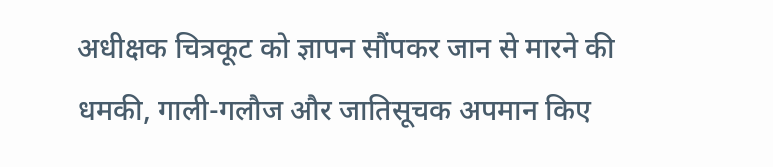अधीक्षक चित्रकूट को ज्ञापन सौंपकर जान से मारने की धमकी, गाली-गलौज और जातिसूचक अपमान किए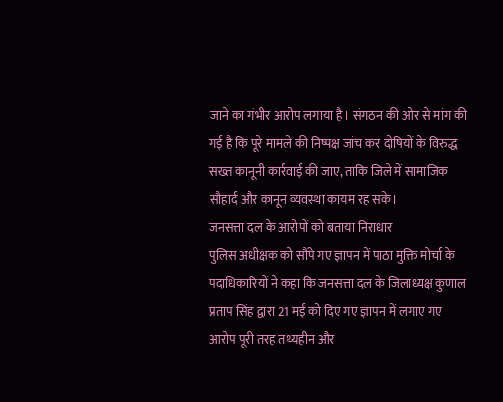जाने का गंभीर आरोप लगाया है। संगठन की ओर से मांग की गई है कि पूरे मामले की निष्पक्ष जांच कर दोषियों के विरुद्ध सख्त कानूनी कार्रवाई की जाए, ताकि जिले में सामाजिक सौहार्द और कानून व्यवस्था कायम रह सके।
जनसत्ता दल के आरोपों को बताया निराधार
पुलिस अधीक्षक को सौंपे गए ज्ञापन में पाठा मुक्ति मोर्चा के पदाधिकारियों ने कहा कि जनसत्ता दल के जिलाध्यक्ष कुणाल प्रताप सिंह द्वारा 21 मई को दिए गए ज्ञापन में लगाए गए आरोप पूरी तरह तथ्यहीन और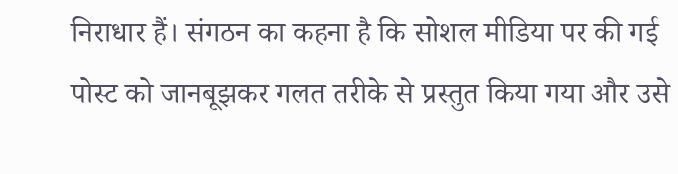निराधार हैं। संगठन का कहना है कि सोशल मीडिया पर की गई पोस्ट को जानबूझकर गलत तरीके से प्रस्तुत किया गया और उसे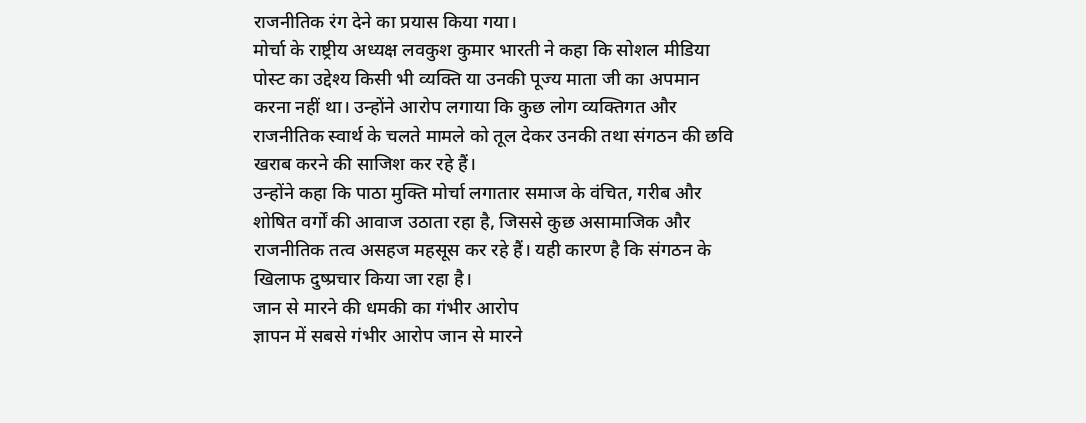राजनीतिक रंग देने का प्रयास किया गया।
मोर्चा के राष्ट्रीय अध्यक्ष लवकुश कुमार भारती ने कहा कि सोशल मीडिया पोस्ट का उद्देश्य किसी भी व्यक्ति या उनकी पूज्य माता जी का अपमान करना नहीं था। उन्होंने आरोप लगाया कि कुछ लोग व्यक्तिगत और राजनीतिक स्वार्थ के चलते मामले को तूल देकर उनकी तथा संगठन की छवि खराब करने की साजिश कर रहे हैं।
उन्होंने कहा कि पाठा मुक्ति मोर्चा लगातार समाज के वंचित, गरीब और शोषित वर्गों की आवाज उठाता रहा है, जिससे कुछ असामाजिक और राजनीतिक तत्व असहज महसूस कर रहे हैं। यही कारण है कि संगठन के खिलाफ दुष्प्रचार किया जा रहा है।
जान से मारने की धमकी का गंभीर आरोप
ज्ञापन में सबसे गंभीर आरोप जान से मारने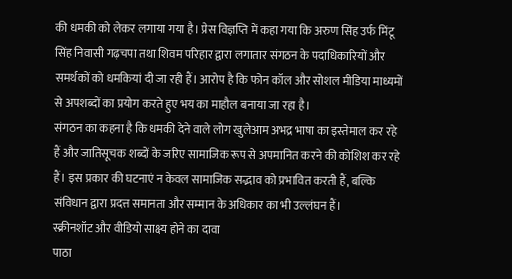की धमकी को लेकर लगाया गया है। प्रेस विज्ञप्ति में कहा गया कि अरुण सिंह उर्फ मिंटू सिंह निवासी गढ़चपा तथा शिवम परिहार द्वारा लगातार संगठन के पदाधिकारियों और समर्थकों को धमकियां दी जा रही हैं। आरोप है कि फोन कॉल और सोशल मीडिया माध्यमों से अपशब्दों का प्रयोग करते हुए भय का माहौल बनाया जा रहा है।
संगठन का कहना है कि धमकी देने वाले लोग खुलेआम अभद्र भाषा का इस्तेमाल कर रहे हैं और जातिसूचक शब्दों के जरिए सामाजिक रूप से अपमानित करने की कोशिश कर रहे हैं। इस प्रकार की घटनाएं न केवल सामाजिक सद्भाव को प्रभावित करती हैं, बल्कि संविधान द्वारा प्रदत्त समानता और सम्मान के अधिकार का भी उल्लंघन हैं।
स्क्रीनशॉट और वीडियो साक्ष्य होने का दावा
पाठा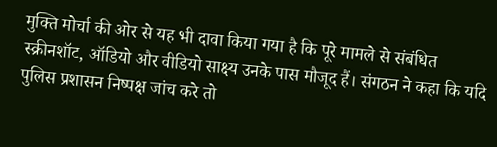मुक्ति मोर्चा की ओर से यह भी दावा किया गया है कि पूरे मामले से संबंधित स्क्रीनशॉट, ऑडियो और वीडियो साक्ष्य उनके पास मौजूद हैं। संगठन ने कहा कि यदि पुलिस प्रशासन निष्पक्ष जांच करे तो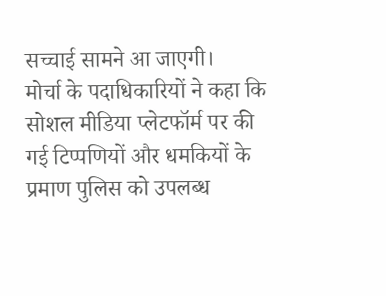सच्चाई सामने आ जाएगी।
मोर्चा के पदाधिकारियों ने कहा कि सोशल मीडिया प्लेटफॉर्म पर की गई टिप्पणियों और धमकियों के प्रमाण पुलिस को उपलब्ध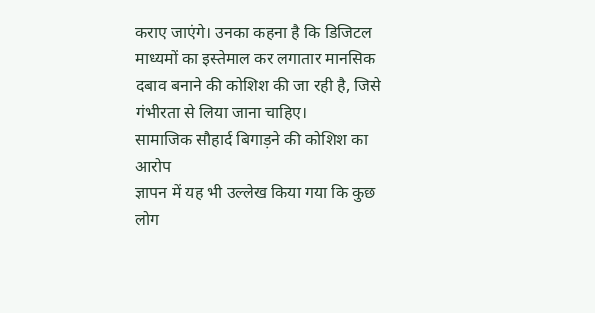कराए जाएंगे। उनका कहना है कि डिजिटल माध्यमों का इस्तेमाल कर लगातार मानसिक दबाव बनाने की कोशिश की जा रही है, जिसे गंभीरता से लिया जाना चाहिए।
सामाजिक सौहार्द बिगाड़ने की कोशिश का आरोप
ज्ञापन में यह भी उल्लेख किया गया कि कुछ लोग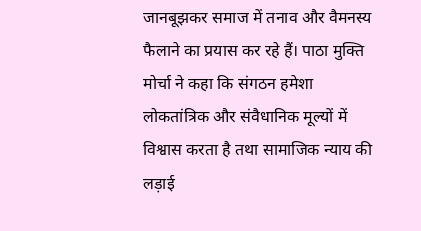जानबूझकर समाज में तनाव और वैमनस्य फैलाने का प्रयास कर रहे हैं। पाठा मुक्ति मोर्चा ने कहा कि संगठन हमेशा लोकतांत्रिक और संवैधानिक मूल्यों में विश्वास करता है तथा सामाजिक न्याय की लड़ाई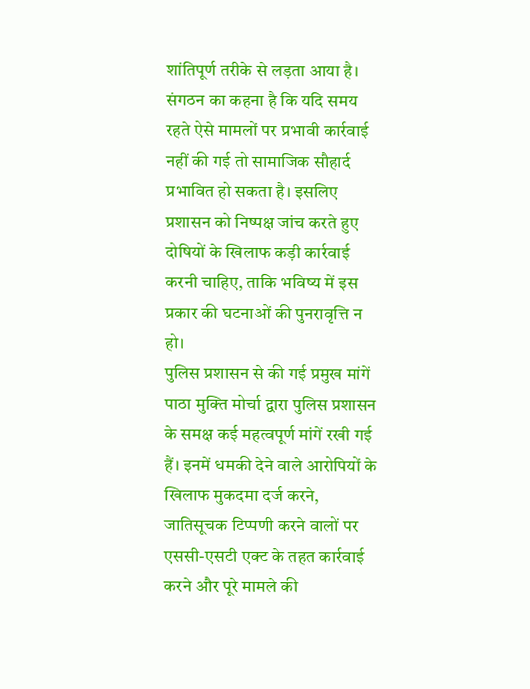शांतिपूर्ण तरीके से लड़ता आया है।
संगठन का कहना है कि यदि समय रहते ऐसे मामलों पर प्रभावी कार्रवाई नहीं की गई तो सामाजिक सौहार्द प्रभावित हो सकता है। इसलिए प्रशासन को निष्पक्ष जांच करते हुए दोषियों के खिलाफ कड़ी कार्रवाई करनी चाहिए, ताकि भविष्य में इस प्रकार की घटनाओं की पुनरावृत्ति न हो।
पुलिस प्रशासन से की गई प्रमुख मांगें
पाठा मुक्ति मोर्चा द्वारा पुलिस प्रशासन के समक्ष कई महत्वपूर्ण मांगें रखी गई हैं। इनमें धमकी देने वाले आरोपियों के खिलाफ मुकदमा दर्ज करने, जातिसूचक टिप्पणी करने वालों पर एससी-एसटी एक्ट के तहत कार्रवाई करने और पूरे मामले की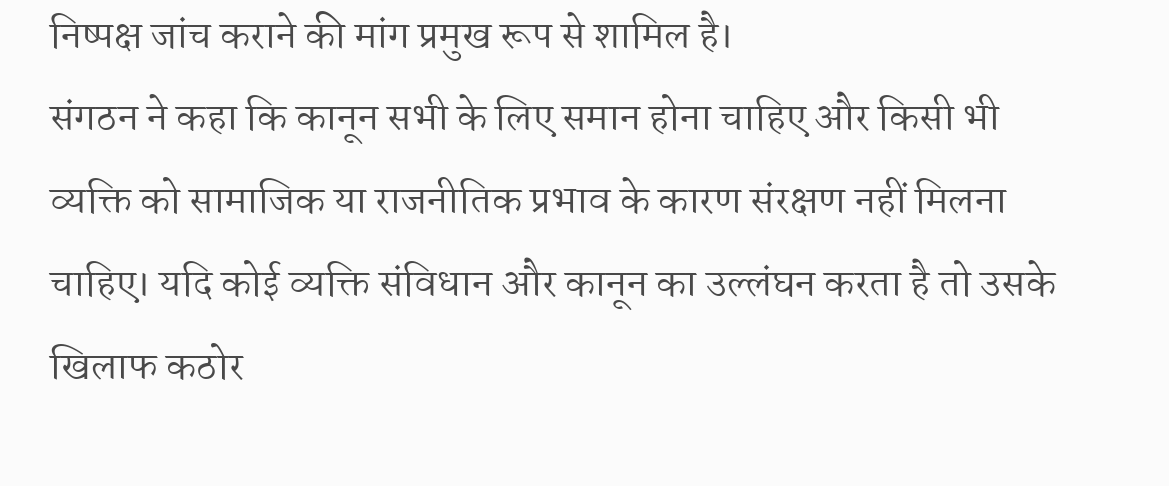निष्पक्ष जांच कराने की मांग प्रमुख रूप से शामिल है।
संगठन ने कहा कि कानून सभी के लिए समान होना चाहिए और किसी भी व्यक्ति को सामाजिक या राजनीतिक प्रभाव के कारण संरक्षण नहीं मिलना चाहिए। यदि कोई व्यक्ति संविधान और कानून का उल्लंघन करता है तो उसके खिलाफ कठोर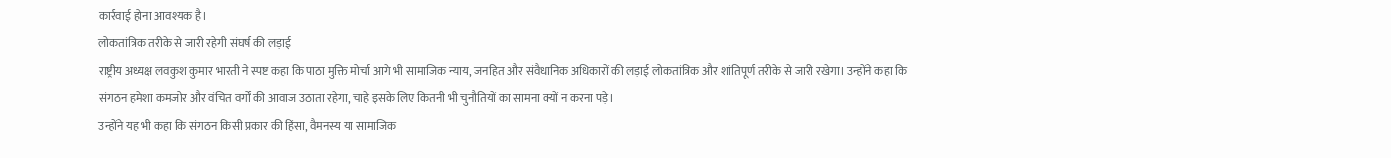कार्रवाई होना आवश्यक है।
लोकतांत्रिक तरीके से जारी रहेगी संघर्ष की लड़ाई
राष्ट्रीय अध्यक्ष लवकुश कुमार भारती ने स्पष्ट कहा कि पाठा मुक्ति मोर्चा आगे भी सामाजिक न्याय, जनहित और संवैधानिक अधिकारों की लड़ाई लोकतांत्रिक और शांतिपूर्ण तरीके से जारी रखेगा। उन्होंने कहा कि संगठन हमेशा कमजोर और वंचित वर्गों की आवाज उठाता रहेगा, चाहे इसके लिए कितनी भी चुनौतियों का सामना क्यों न करना पड़े।
उन्होंने यह भी कहा कि संगठन किसी प्रकार की हिंसा, वैमनस्य या सामाजिक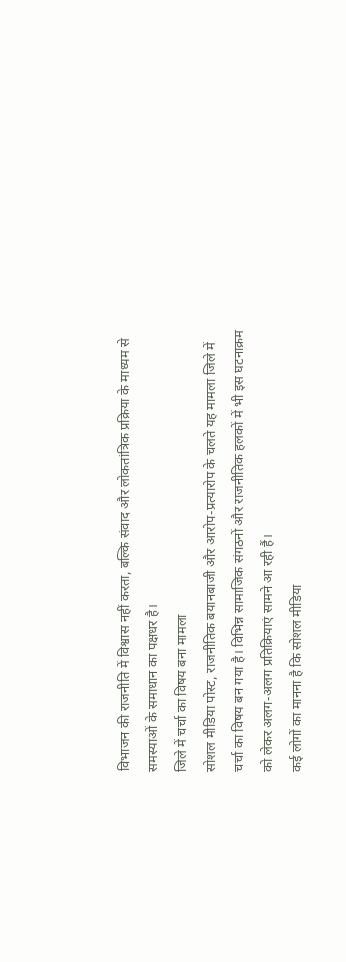विभाजन की राजनीति में विश्वास नहीं करता, बल्कि संवाद और लोकतांत्रिक प्रक्रिया के माध्यम से समस्याओं के समाधान का पक्षधर है।
जिले में चर्चा का विषय बना मामला
सोशल मीडिया पोस्ट, राजनीतिक बयानबाजी और आरोप-प्रत्यारोप के चलते यह मामला जिले में चर्चा का विषय बन गया है। विभिन्न सामाजिक संगठनों और राजनीतिक हलकों में भी इस घटनाक्रम को लेकर अलग-अलग प्रतिक्रियाएं सामने आ रही हैं।
कई लोगों का मानना है कि सोशल मीडिया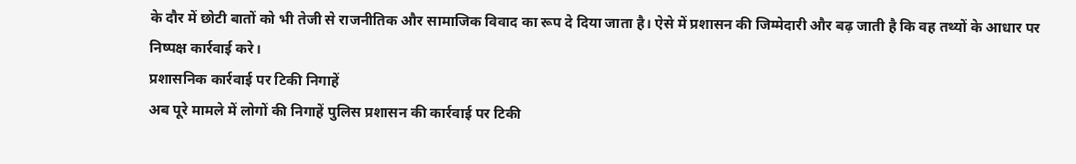के दौर में छोटी बातों को भी तेजी से राजनीतिक और सामाजिक विवाद का रूप दे दिया जाता है। ऐसे में प्रशासन की जिम्मेदारी और बढ़ जाती है कि वह तथ्यों के आधार पर निष्पक्ष कार्रवाई करे।
प्रशासनिक कार्रवाई पर टिकी निगाहें
अब पूरे मामले में लोगों की निगाहें पुलिस प्रशासन की कार्रवाई पर टिकी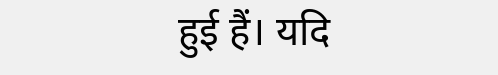हुई हैं। यदि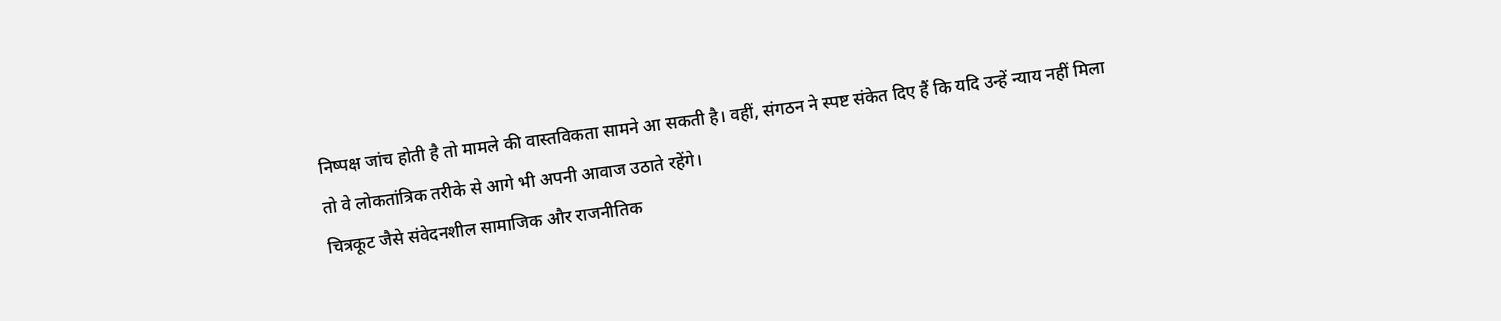निष्पक्ष जांच होती है तो मामले की वास्तविकता सामने आ सकती है। वहीं, संगठन ने स्पष्ट संकेत दिए हैं कि यदि उन्हें न्याय नहीं मिला तो वे लोकतांत्रिक तरीके से आगे भी अपनी आवाज उठाते रहेंगे।
चित्रकूट जैसे संवेदनशील सामाजिक और राजनीतिक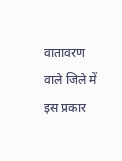वातावरण वाले जिले में इस प्रकार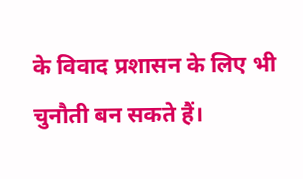के विवाद प्रशासन के लिए भी चुनौती बन सकते हैं।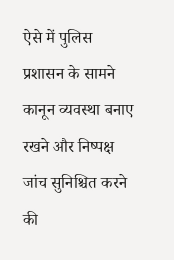ऐसे में पुलिस प्रशासन के सामने कानून व्यवस्था बनाए रखने और निष्पक्ष जांच सुनिश्चित करने की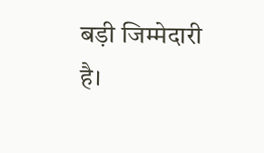बड़ी जिम्मेदारी है।